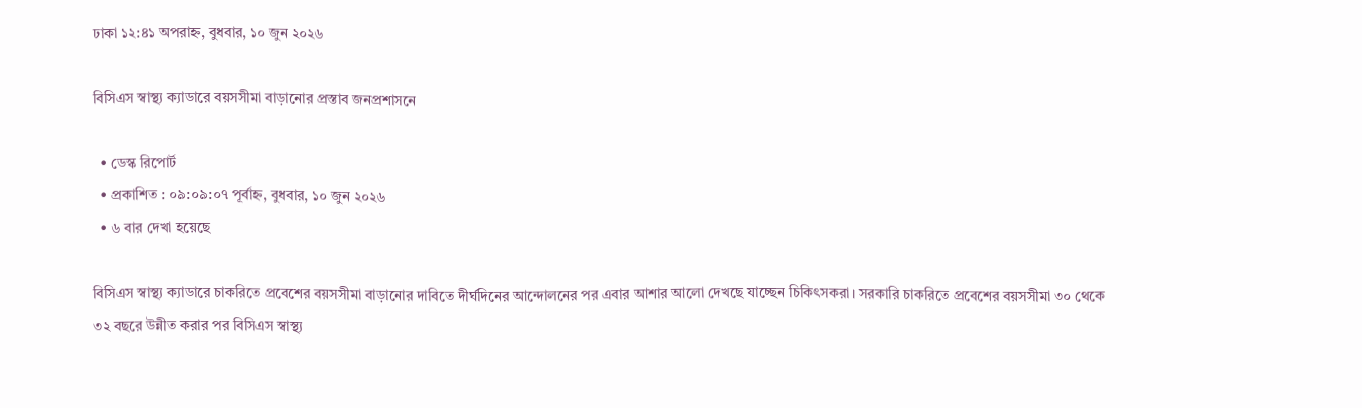ঢাকা ১২:৪১ অপরাহ্ন, বুধবার, ১০ জুন ২০২৬

বিসিএস স্বাস্থ্য ক্যাডারে বয়সসীমা বাড়ানোর প্রস্তাব জনপ্রশাসনে

  • ডেস্ক রিপোর্ট
  • প্রকাশিত : ০৯:০৯:০৭ পূর্বাহ্ন, বুধবার, ১০ জুন ২০২৬
  • ৬ বার দেখা হয়েছে

বিসিএস স্বাস্থ্য ক্যাডারে চাকরিতে প্রবেশের বয়সসীমা বাড়ানোর দাবিতে দীর্ঘদিনের আন্দোলনের পর এবার আশার আলো দেখছে যাচ্ছেন চিকিৎসকরা। সরকারি চাকরিতে প্রবেশের বয়সসীমা ৩০ থেকে ৩২ বছরে উন্নীত করার পর বিসিএস স্বাস্থ্য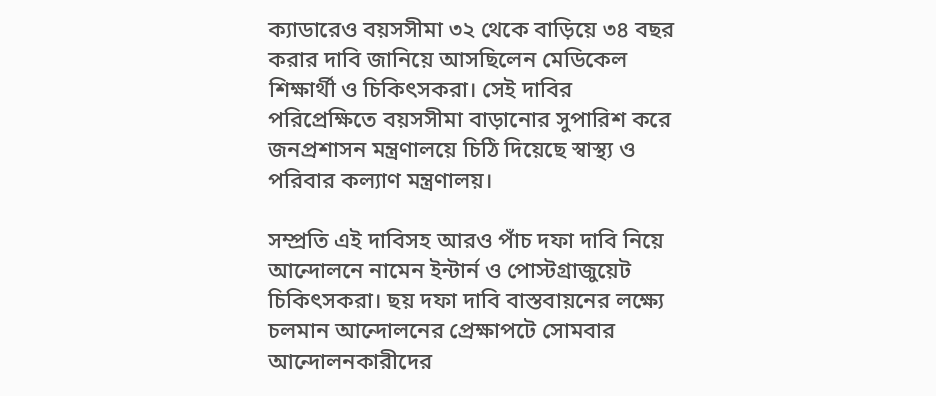ক্যাডারেও বয়সসীমা ৩২ থেকে বাড়িয়ে ৩৪ বছর করার দাবি জানিয়ে আসছিলেন মেডিকেল শিক্ষার্থী ও চিকিৎসকরা। সেই দাবির পরিপ্রেক্ষিতে বয়সসীমা বাড়ানোর সুপারিশ করে জনপ্রশাসন মন্ত্রণালয়ে চিঠি দিয়েছে স্বাস্থ্য ও পরিবার কল্যাণ মন্ত্রণালয়।

সম্প্রতি এই দাবিসহ আরও পাঁচ দফা দাবি নিয়ে আন্দোলনে নামেন ইন্টার্ন ও পোস্টগ্রাজুয়েট চিকিৎসকরা। ছয় দফা দাবি বাস্তবায়নের লক্ষ্যে চলমান আন্দোলনের প্রেক্ষাপটে সোমবার আন্দোলনকারীদের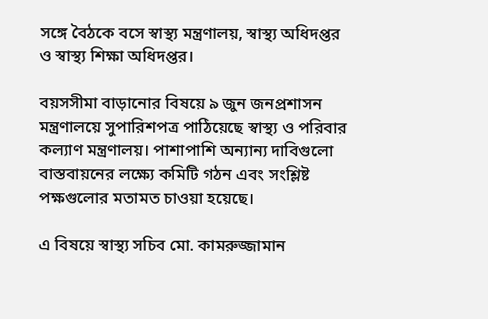সঙ্গে বৈঠকে বসে স্বাস্থ্য মন্ত্রণালয়, স্বাস্থ্য অধিদপ্তর ও স্বাস্থ্য শিক্ষা অধিদপ্তর।

বয়সসীমা বাড়ানোর বিষয়ে ৯ জুন জনপ্রশাসন মন্ত্রণালয়ে সুপারিশপত্র পাঠিয়েছে স্বাস্থ্য ও পরিবার কল্যাণ মন্ত্রণালয়। পাশাপাশি অন্যান্য দাবিগুলো বাস্তবায়নের লক্ষ্যে কমিটি গঠন এবং সংশ্লিষ্ট পক্ষগুলোর মতামত চাওয়া হয়েছে।

এ বিষয়ে স্বাস্থ্য সচিব মো. কামরুজ্জামান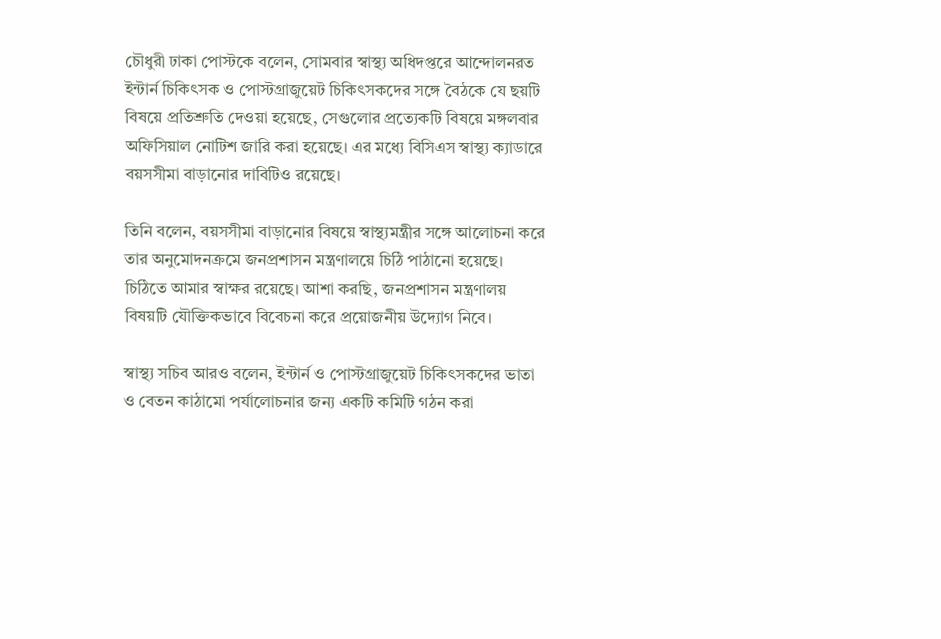চৌধুরী ঢাকা পোস্টকে বলেন, সোমবার স্বাস্থ্য অধিদপ্তরে আন্দোলনরত ইন্টার্ন চিকিৎসক ও পোস্টগ্রাজুয়েট চিকিৎসকদের সঙ্গে বৈঠকে যে ছয়টি বিষয়ে প্রতিশ্রুতি দেওয়া হয়েছে, সেগুলোর প্রত্যেকটি বিষয়ে মঙ্গলবার অফিসিয়াল নোটিশ জারি করা হয়েছে। এর মধ্যে বিসিএস স্বাস্থ্য ক্যাডারে বয়সসীমা বাড়ানোর দাবিটিও রয়েছে।

তিনি বলেন, বয়সসীমা বাড়ানোর বিষয়ে স্বাস্থ্যমন্ত্রীর সঙ্গে আলোচনা করে তার অনুমোদনক্রমে জনপ্রশাসন মন্ত্রণালয়ে চিঠি পাঠানো হয়েছে। চিঠিতে আমার স্বাক্ষর রয়েছে। আশা করছি, জনপ্রশাসন মন্ত্রণালয় বিষয়টি যৌক্তিকভাবে বিবেচনা করে প্রয়োজনীয় উদ্যোগ নিবে।

স্বাস্থ্য সচিব আরও বলেন, ইন্টার্ন ও পোস্টগ্রাজুয়েট চিকিৎসকদের ভাতা ও বেতন কাঠামো পর্যালোচনার জন্য একটি কমিটি গঠন করা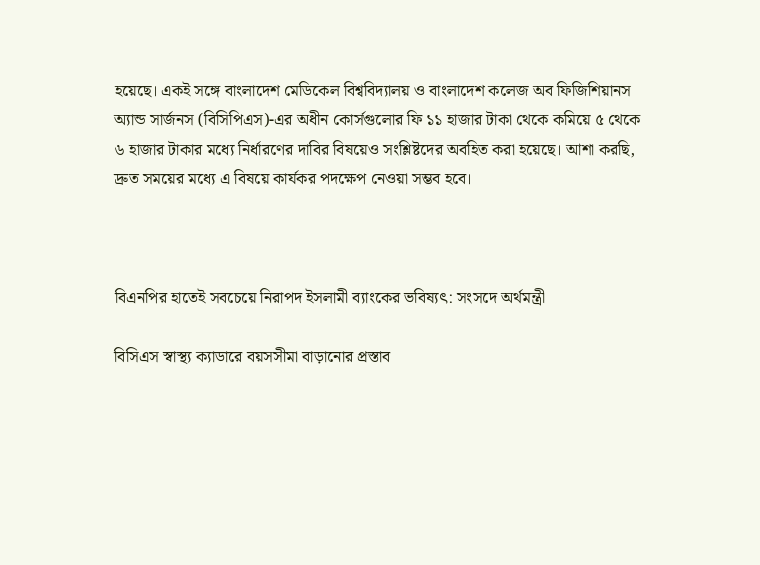হয়েছে। একই সঙ্গে বাংলাদেশ মেডিকেল বিশ্ববিদ্যালয় ও বাংলাদেশ কলেজ অব ফিজিশিয়ানস অ্যান্ড সার্জনস (বিসিপিএস)-এর অধীন কোর্সগুলোর ফি ১১ হাজার টাকা থেকে কমিয়ে ৫ থেকে ৬ হাজার টাকার মধ্যে নির্ধারণের দাবির বিষয়েও সংশ্লিষ্টদের অবহিত করা হয়েছে। আশা করছি, দ্রুত সময়ের মধ্যে এ বিষয়ে কার্যকর পদক্ষেপ নেওয়া সম্ভব হবে।



বিএনপির হাতেই সবচেয়ে নিরাপদ ইসলামী ব্যাংকের ভবিষ্যৎ: সংসদে অর্থমন্ত্রী

বিসিএস স্বাস্থ্য ক্যাডারে বয়সসীমা বাড়ানোর প্রস্তাব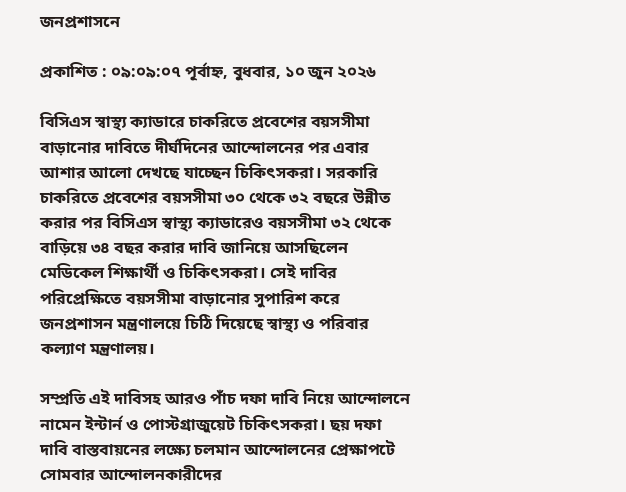জনপ্রশাসনে

প্রকাশিত : ০৯:০৯:০৭ পূর্বাহ্ন, বুধবার, ১০ জুন ২০২৬

বিসিএস স্বাস্থ্য ক্যাডারে চাকরিতে প্রবেশের বয়সসীমা বাড়ানোর দাবিতে দীর্ঘদিনের আন্দোলনের পর এবার আশার আলো দেখছে যাচ্ছেন চিকিৎসকরা। সরকারি চাকরিতে প্রবেশের বয়সসীমা ৩০ থেকে ৩২ বছরে উন্নীত করার পর বিসিএস স্বাস্থ্য ক্যাডারেও বয়সসীমা ৩২ থেকে বাড়িয়ে ৩৪ বছর করার দাবি জানিয়ে আসছিলেন মেডিকেল শিক্ষার্থী ও চিকিৎসকরা। সেই দাবির পরিপ্রেক্ষিতে বয়সসীমা বাড়ানোর সুপারিশ করে জনপ্রশাসন মন্ত্রণালয়ে চিঠি দিয়েছে স্বাস্থ্য ও পরিবার কল্যাণ মন্ত্রণালয়।

সম্প্রতি এই দাবিসহ আরও পাঁচ দফা দাবি নিয়ে আন্দোলনে নামেন ইন্টার্ন ও পোস্টগ্রাজুয়েট চিকিৎসকরা। ছয় দফা দাবি বাস্তবায়নের লক্ষ্যে চলমান আন্দোলনের প্রেক্ষাপটে সোমবার আন্দোলনকারীদের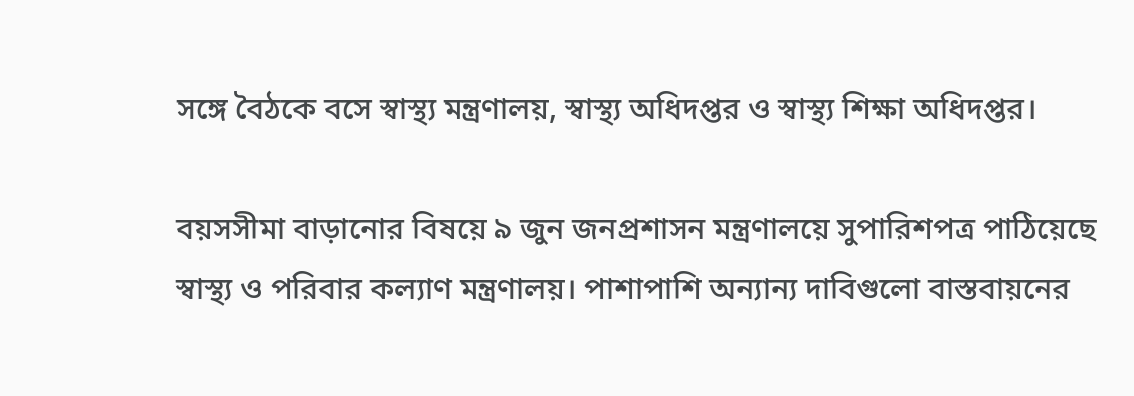সঙ্গে বৈঠকে বসে স্বাস্থ্য মন্ত্রণালয়, স্বাস্থ্য অধিদপ্তর ও স্বাস্থ্য শিক্ষা অধিদপ্তর।

বয়সসীমা বাড়ানোর বিষয়ে ৯ জুন জনপ্রশাসন মন্ত্রণালয়ে সুপারিশপত্র পাঠিয়েছে স্বাস্থ্য ও পরিবার কল্যাণ মন্ত্রণালয়। পাশাপাশি অন্যান্য দাবিগুলো বাস্তবায়নের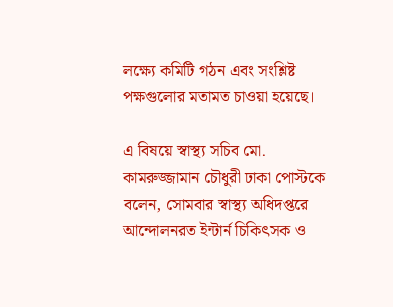লক্ষ্যে কমিটি গঠন এবং সংশ্লিষ্ট পক্ষগুলোর মতামত চাওয়া হয়েছে।

এ বিষয়ে স্বাস্থ্য সচিব মো. কামরুজ্জামান চৌধুরী ঢাকা পোস্টকে বলেন, সোমবার স্বাস্থ্য অধিদপ্তরে আন্দোলনরত ইন্টার্ন চিকিৎসক ও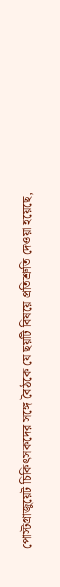পোস্টগ্রাজুয়েট চিকিৎসকদের সঙ্গে বৈঠকে যে ছয়টি বিষয়ে প্রতিশ্রুতি দেওয়া হয়েছে,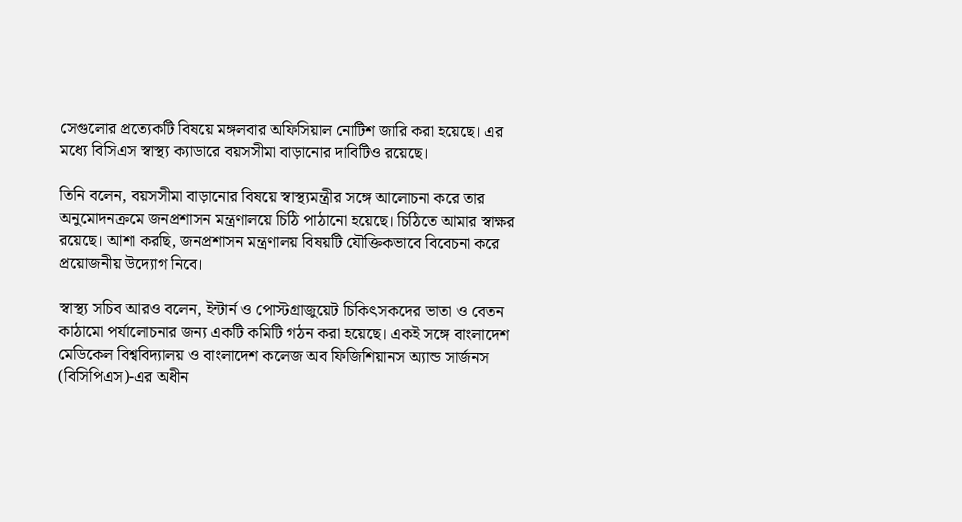সেগুলোর প্রত্যেকটি বিষয়ে মঙ্গলবার অফিসিয়াল নোটিশ জারি করা হয়েছে। এর মধ্যে বিসিএস স্বাস্থ্য ক্যাডারে বয়সসীমা বাড়ানোর দাবিটিও রয়েছে।

তিনি বলেন, বয়সসীমা বাড়ানোর বিষয়ে স্বাস্থ্যমন্ত্রীর সঙ্গে আলোচনা করে তার অনুমোদনক্রমে জনপ্রশাসন মন্ত্রণালয়ে চিঠি পাঠানো হয়েছে। চিঠিতে আমার স্বাক্ষর রয়েছে। আশা করছি, জনপ্রশাসন মন্ত্রণালয় বিষয়টি যৌক্তিকভাবে বিবেচনা করে প্রয়োজনীয় উদ্যোগ নিবে।

স্বাস্থ্য সচিব আরও বলেন, ইন্টার্ন ও পোস্টগ্রাজুয়েট চিকিৎসকদের ভাতা ও বেতন কাঠামো পর্যালোচনার জন্য একটি কমিটি গঠন করা হয়েছে। একই সঙ্গে বাংলাদেশ মেডিকেল বিশ্ববিদ্যালয় ও বাংলাদেশ কলেজ অব ফিজিশিয়ানস অ্যান্ড সার্জনস (বিসিপিএস)-এর অধীন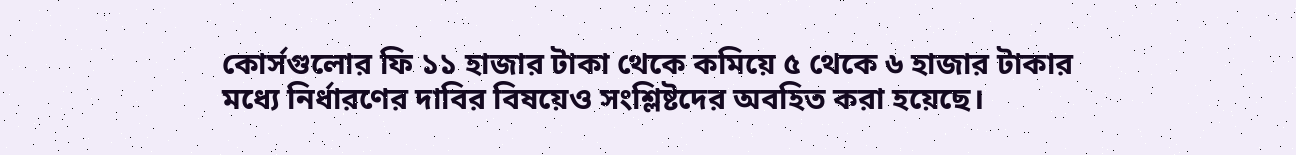কোর্সগুলোর ফি ১১ হাজার টাকা থেকে কমিয়ে ৫ থেকে ৬ হাজার টাকার মধ্যে নির্ধারণের দাবির বিষয়েও সংশ্লিষ্টদের অবহিত করা হয়েছে।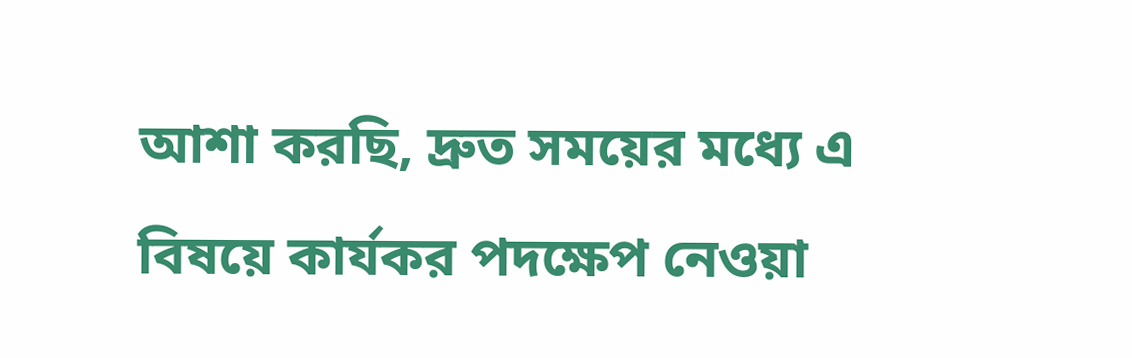আশা করছি, দ্রুত সময়ের মধ্যে এ বিষয়ে কার্যকর পদক্ষেপ নেওয়া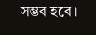সম্ভব হবে।